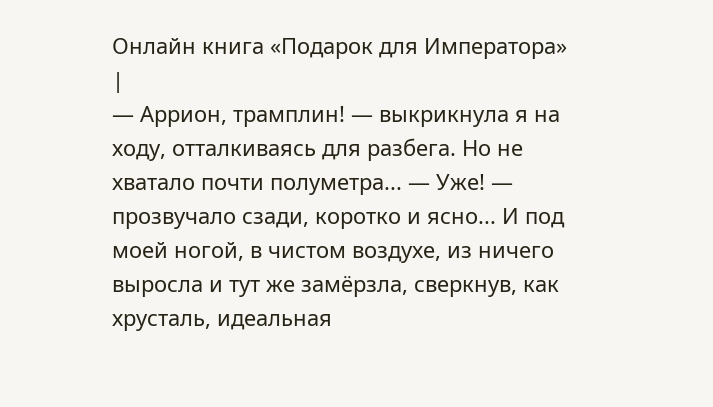Онлайн книга «Подарок для Императора»
|
— Аррион, трамплин! — выкрикнула я на ходу, отталкиваясь для разбега. Но не хватало почти полуметра... — Уже! — прозвучало сзади, коротко и ясно... И под моей ногой, в чистом воздухе, из ничего выросла и тут же замёрзла, сверкнув, как хрусталь, идеальная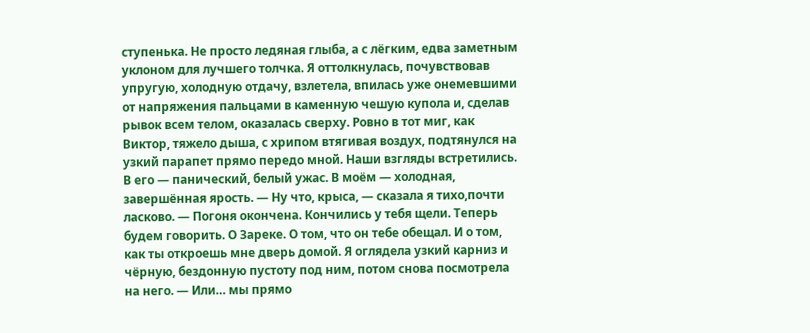ступенька. Не просто ледяная глыба, а с лёгким, едва заметным уклоном для лучшего толчка. Я оттолкнулась, почувствовав упругую, холодную отдачу, взлетела, впилась уже онемевшими от напряжения пальцами в каменную чешую купола и, сделав рывок всем телом, оказалась сверху. Ровно в тот миг, как Виктор, тяжело дыша, с хрипом втягивая воздух, подтянулся на узкий парапет прямо передо мной. Наши взгляды встретились. В его — панический, белый ужас. В моём — холодная, завершённая ярость. — Ну что, крыса, — сказала я тихо,почти ласково. — Погоня окончена. Кончились у тебя щели. Теперь будем говорить. О Зареке. О том, что он тебе обещал. И о том, как ты откроешь мне дверь домой. Я оглядела узкий карниз и чёрную, бездонную пустоту под ним, потом снова посмотрела на него. — Или… мы прямо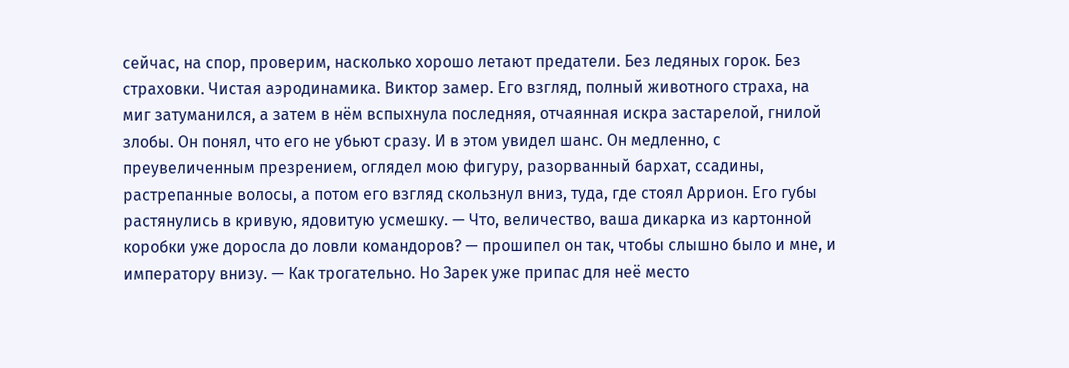сейчас, на спор, проверим, насколько хорошо летают предатели. Без ледяных горок. Без страховки. Чистая аэродинамика. Виктор замер. Его взгляд, полный животного страха, на миг затуманился, а затем в нём вспыхнула последняя, отчаянная искра застарелой, гнилой злобы. Он понял, что его не убьют сразу. И в этом увидел шанс. Он медленно, с преувеличенным презрением, оглядел мою фигуру, разорванный бархат, ссадины, растрепанные волосы, а потом его взгляд скользнул вниз, туда, где стоял Аррион. Его губы растянулись в кривую, ядовитую усмешку. — Что, величество, ваша дикарка из картонной коробки уже доросла до ловли командоров? — прошипел он так, чтобы слышно было и мне, и императору внизу. — Как трогательно. Но Зарек уже припас для неё место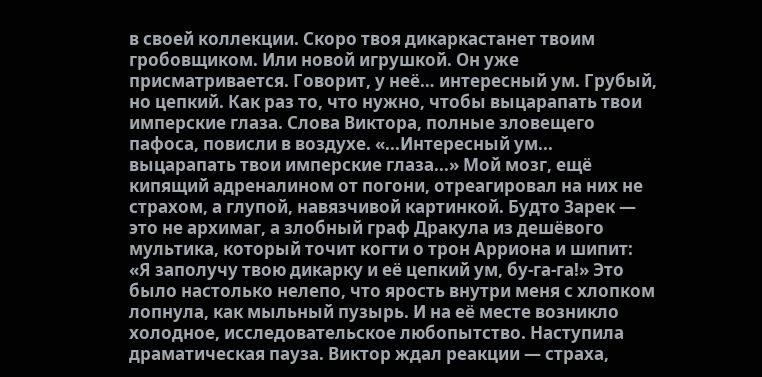в своей коллекции. Скоро твоя дикаркастанет твоим гробовщиком. Или новой игрушкой. Он уже присматривается. Говорит, у неё… интересный ум. Грубый, но цепкий. Как раз то, что нужно, чтобы выцарапать твои имперские глаза. Слова Виктора, полные зловещего пафоса, повисли в воздухе. «...Интересный ум... выцарапать твои имперские глаза...» Мой мозг, ещё кипящий адреналином от погони, отреагировал на них не страхом, а глупой, навязчивой картинкой. Будто Зарек — это не архимаг, а злобный граф Дракула из дешёвого мультика, который точит когти о трон Арриона и шипит: «Я заполучу твою дикарку и её цепкий ум, бу-га-га!» Это было настолько нелепо, что ярость внутри меня с хлопком лопнула, как мыльный пузырь. И на её месте возникло холодное, исследовательское любопытство. Наступила драматическая пауза. Виктор ждал реакции — страха,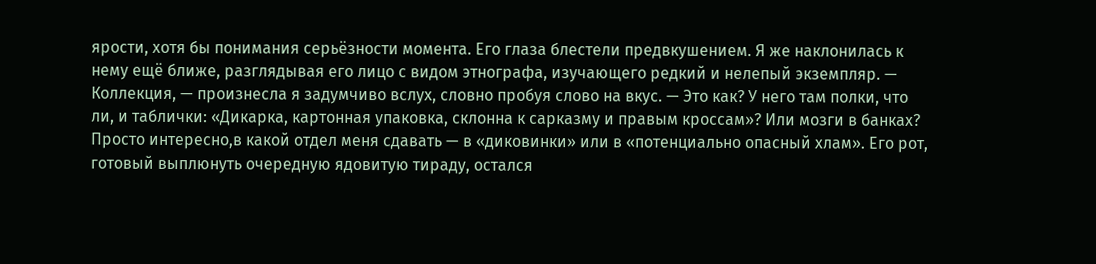ярости, хотя бы понимания серьёзности момента. Его глаза блестели предвкушением. Я же наклонилась к нему ещё ближе, разглядывая его лицо с видом этнографа, изучающего редкий и нелепый экземпляр. — Коллекция, — произнесла я задумчиво вслух, словно пробуя слово на вкус. — Это как? У него там полки, что ли, и таблички: «Дикарка, картонная упаковка, склонна к сарказму и правым кроссам»? Или мозги в банках? Просто интересно,в какой отдел меня сдавать — в «диковинки» или в «потенциально опасный хлам». Его рот, готовый выплюнуть очередную ядовитую тираду, остался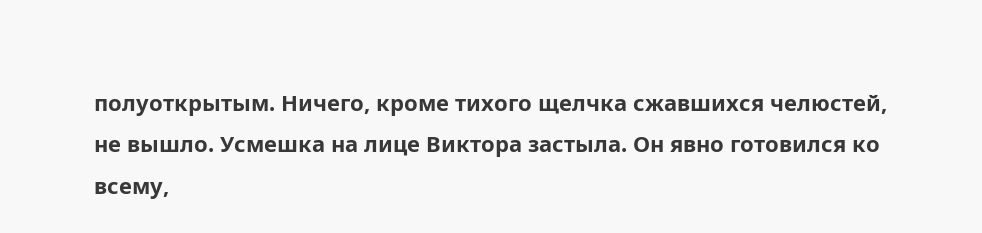полуоткрытым. Ничего, кроме тихого щелчка сжавшихся челюстей, не вышло. Усмешка на лице Виктора застыла. Он явно готовился ко всему,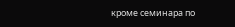кроме семинара по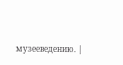музееведению. |